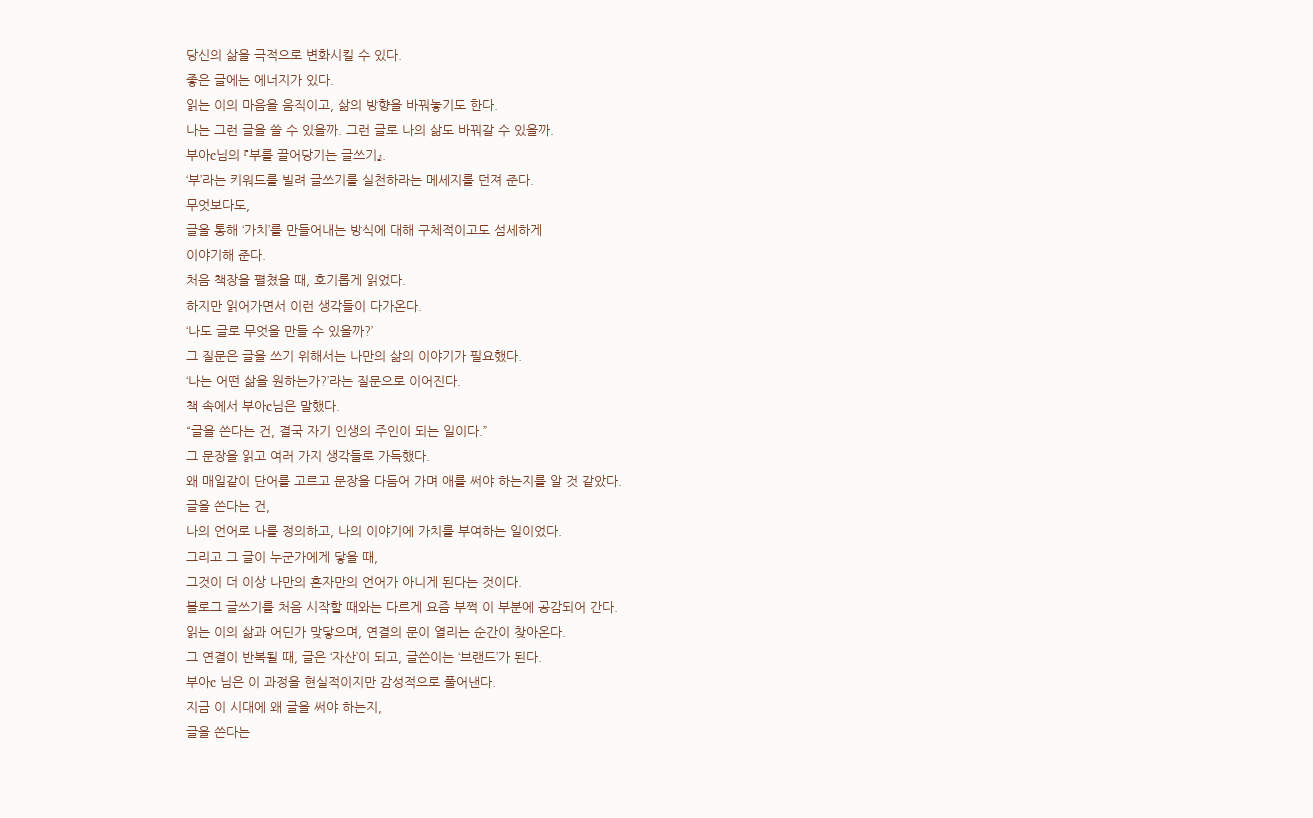당신의 삶을 극적으로 변화시킬 수 있다.
좋은 글에는 에너지가 있다.
읽는 이의 마음을 움직이고, 삶의 방향을 바꿔놓기도 한다.
나는 그런 글을 쓸 수 있을까. 그런 글로 나의 삶도 바꿔갈 수 있을까.
부아c님의 『부를 끌어당기는 글쓰기』.
‘부’라는 키워드를 빌려 글쓰기를 실천하라는 메세지를 던져 준다.
무엇보다도,
글을 통해 ‘가치’를 만들어내는 방식에 대해 구체적이고도 섬세하게
이야기해 준다.
처음 책장을 펼쳤을 때, 호기롭게 읽었다.
하지만 읽어가면서 이런 생각들이 다가온다.
‘나도 글로 무엇을 만들 수 있을까?’
그 질문은 글을 쓰기 위해서는 나만의 삶의 이야기가 필요했다.
‘나는 어떤 삶을 원하는가?’라는 질문으로 이어진다.
책 속에서 부아c님은 말했다.
“글을 쓴다는 건, 결국 자기 인생의 주인이 되는 일이다.”
그 문장을 읽고 여러 가지 생각들로 가득했다.
왜 매일같이 단어를 고르고 문장을 다듬어 가며 애를 써야 하는지를 알 것 같았다.
글을 쓴다는 건,
나의 언어로 나를 정의하고, 나의 이야기에 가치를 부여하는 일이었다.
그리고 그 글이 누군가에게 닿을 때,
그것이 더 이상 나만의 혼자만의 언어가 아니게 된다는 것이다.
블로그 글쓰기를 처음 시작할 때와는 다르게 요즘 부쩍 이 부분에 공감되어 간다.
읽는 이의 삶과 어딘가 맞닿으며, 연결의 문이 열리는 순간이 찾아온다.
그 연결이 반복될 때, 글은 ‘자산’이 되고, 글쓴이는 ‘브랜드’가 된다.
부아c 님은 이 과정을 현실적이지만 감성적으로 풀어낸다.
지금 이 시대에 왜 글을 써야 하는지,
글을 쓴다는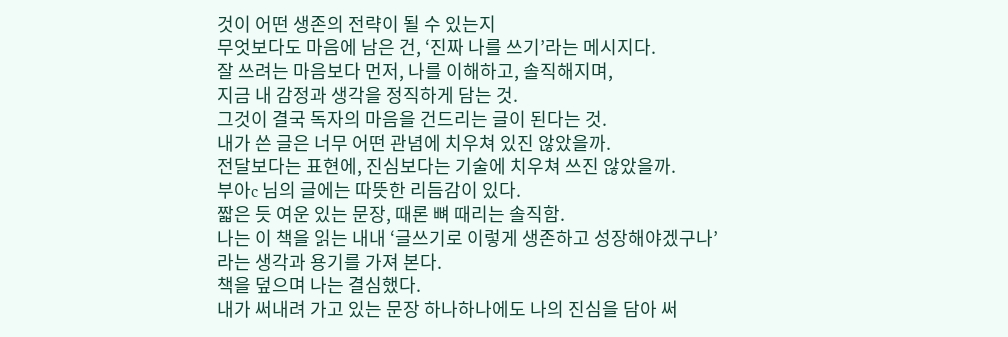것이 어떤 생존의 전략이 될 수 있는지
무엇보다도 마음에 남은 건, ‘진짜 나를 쓰기’라는 메시지다.
잘 쓰려는 마음보다 먼저, 나를 이해하고, 솔직해지며,
지금 내 감정과 생각을 정직하게 담는 것.
그것이 결국 독자의 마음을 건드리는 글이 된다는 것.
내가 쓴 글은 너무 어떤 관념에 치우쳐 있진 않았을까.
전달보다는 표현에, 진심보다는 기술에 치우쳐 쓰진 않았을까.
부아c 님의 글에는 따뜻한 리듬감이 있다.
짧은 듯 여운 있는 문장, 때론 뼈 때리는 솔직함.
나는 이 책을 읽는 내내 ‘글쓰기로 이렇게 생존하고 성장해야겠구나’
라는 생각과 용기를 가져 본다.
책을 덮으며 나는 결심했다.
내가 써내려 가고 있는 문장 하나하나에도 나의 진심을 담아 써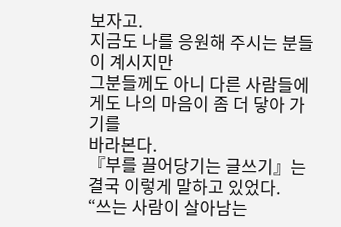보자고.
지금도 나를 응원해 주시는 분들이 계시지만
그분들께도 아니 다른 사람들에게도 나의 마음이 좀 더 닿아 가기를
바라본다.
『부를 끌어당기는 글쓰기』는 결국 이렇게 말하고 있었다.
“쓰는 사람이 살아남는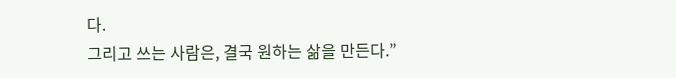다.
그리고 쓰는 사람은, 결국 원하는 삶을 만든다.”